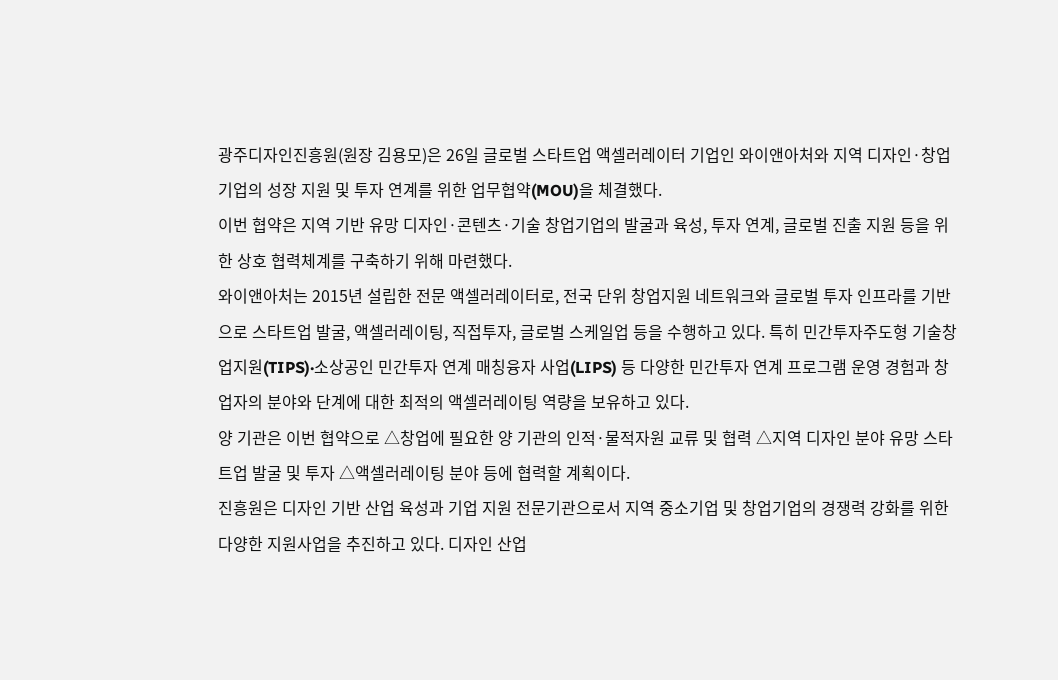광주디자인진흥원(원장 김용모)은 26일 글로벌 스타트업 액셀러레이터 기업인 와이앤아처와 지역 디자인·창업기업의 성장 지원 및 투자 연계를 위한 업무협약(MOU)을 체결했다.
이번 협약은 지역 기반 유망 디자인·콘텐츠·기술 창업기업의 발굴과 육성, 투자 연계, 글로벌 진출 지원 등을 위한 상호 협력체계를 구축하기 위해 마련했다.
와이앤아처는 2015년 설립한 전문 액셀러레이터로, 전국 단위 창업지원 네트워크와 글로벌 투자 인프라를 기반으로 스타트업 발굴, 액셀러레이팅, 직접투자, 글로벌 스케일업 등을 수행하고 있다. 특히 민간투자주도형 기술창업지원(TIPS)·소상공인 민간투자 연계 매칭융자 사업(LIPS) 등 다양한 민간투자 연계 프로그램 운영 경험과 창업자의 분야와 단계에 대한 최적의 액셀러레이팅 역량을 보유하고 있다.
양 기관은 이번 협약으로 △창업에 필요한 양 기관의 인적·물적자원 교류 및 협력 △지역 디자인 분야 유망 스타트업 발굴 및 투자 △액셀러레이팅 분야 등에 협력할 계획이다.
진흥원은 디자인 기반 산업 육성과 기업 지원 전문기관으로서 지역 중소기업 및 창업기업의 경쟁력 강화를 위한 다양한 지원사업을 추진하고 있다. 디자인 산업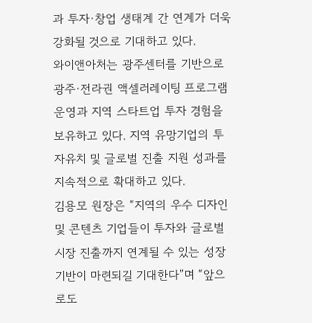과 투자·창업 생태계 간 연계가 더욱 강화될 것으로 기대하고 있다.
와이앤아처는 광주센터를 기반으로 광주·전라권 액셀러레이팅 프로그램 운영과 지역 스타트업 투자 경험을 보유하고 있다. 지역 유망기업의 투자유치 및 글로벌 진출 지원 성과를 지속적으로 확대하고 있다.
김용모 원장은 “지역의 우수 디자인 및 콘텐츠 기업들이 투자와 글로벌 시장 진출까지 연계될 수 있는 성장 기반이 마련되길 기대한다”며 “앞으로도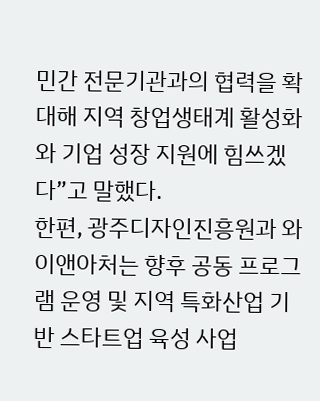민간 전문기관과의 협력을 확대해 지역 창업생태계 활성화와 기업 성장 지원에 힘쓰겠다”고 말했다.
한편, 광주디자인진흥원과 와이앤아처는 향후 공동 프로그램 운영 및 지역 특화산업 기반 스타트업 육성 사업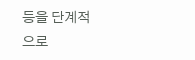등을 단계적으로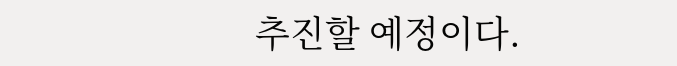추진할 예정이다.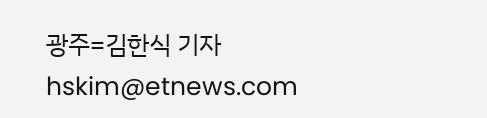광주=김한식 기자 hskim@etnews.com